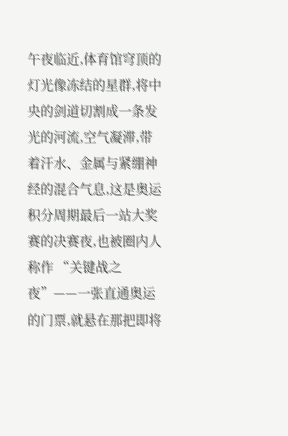午夜临近,体育馆穹顶的灯光像冻结的星群,将中央的剑道切割成一条发光的河流,空气凝滞,带着汗水、金属与紧绷神经的混合气息,这是奥运积分周期最后一站大奖赛的决赛夜,也被圈内人称作 “关键战之夜”——一张直通奥运的门票,就悬在那把即将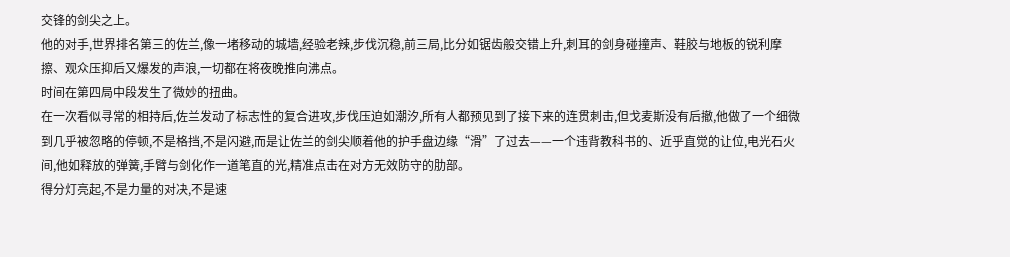交锋的剑尖之上。
他的对手,世界排名第三的佐兰,像一堵移动的城墙,经验老辣,步伐沉稳,前三局,比分如锯齿般交错上升,刺耳的剑身碰撞声、鞋胶与地板的锐利摩擦、观众压抑后又爆发的声浪,一切都在将夜晚推向沸点。
时间在第四局中段发生了微妙的扭曲。
在一次看似寻常的相持后,佐兰发动了标志性的复合进攻,步伐压迫如潮汐,所有人都预见到了接下来的连贯刺击,但戈麦斯没有后撤,他做了一个细微到几乎被忽略的停顿,不是格挡,不是闪避,而是让佐兰的剑尖顺着他的护手盘边缘“滑”了过去——一个违背教科书的、近乎直觉的让位,电光石火间,他如释放的弹簧,手臂与剑化作一道笔直的光,精准点击在对方无效防守的肋部。
得分灯亮起,不是力量的对决,不是速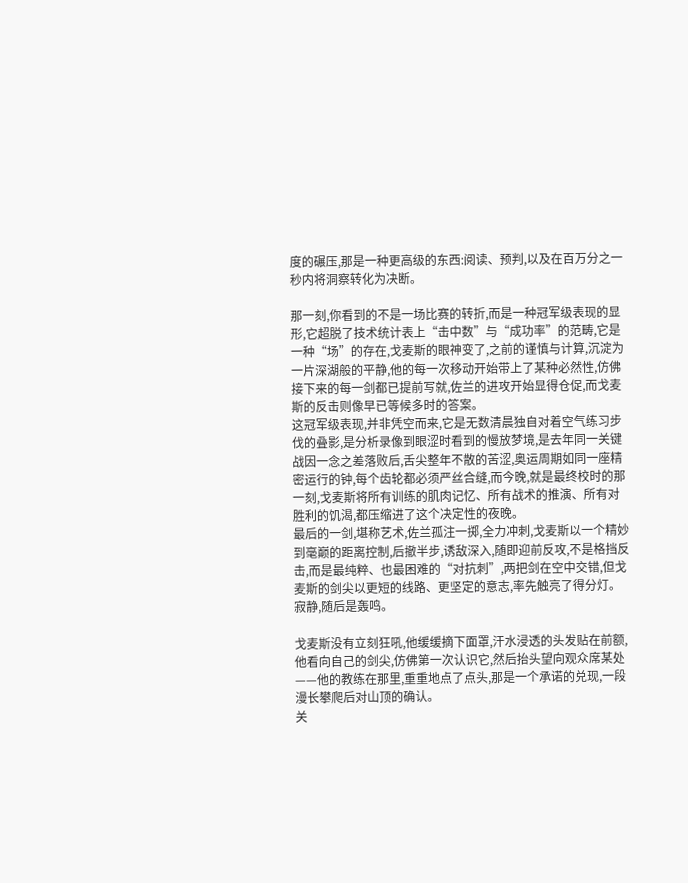度的碾压,那是一种更高级的东西:阅读、预判,以及在百万分之一秒内将洞察转化为决断。

那一刻,你看到的不是一场比赛的转折,而是一种冠军级表现的显形,它超脱了技术统计表上“击中数”与“成功率”的范畴,它是一种“场”的存在,戈麦斯的眼神变了,之前的谨慎与计算,沉淀为一片深湖般的平静,他的每一次移动开始带上了某种必然性,仿佛接下来的每一剑都已提前写就,佐兰的进攻开始显得仓促,而戈麦斯的反击则像早已等候多时的答案。
这冠军级表现,并非凭空而来,它是无数清晨独自对着空气练习步伐的叠影,是分析录像到眼涩时看到的慢放梦境,是去年同一关键战因一念之差落败后,舌尖整年不散的苦涩,奥运周期如同一座精密运行的钟,每个齿轮都必须严丝合缝,而今晚,就是最终校时的那一刻,戈麦斯将所有训练的肌肉记忆、所有战术的推演、所有对胜利的饥渴,都压缩进了这个决定性的夜晚。
最后的一剑,堪称艺术,佐兰孤注一掷,全力冲刺,戈麦斯以一个精妙到毫巅的距离控制,后撤半步,诱敌深入,随即迎前反攻,不是格挡反击,而是最纯粹、也最困难的“对抗刺”,两把剑在空中交错,但戈麦斯的剑尖以更短的线路、更坚定的意志,率先触亮了得分灯。
寂静,随后是轰鸣。

戈麦斯没有立刻狂吼,他缓缓摘下面罩,汗水浸透的头发贴在前额,他看向自己的剑尖,仿佛第一次认识它,然后抬头望向观众席某处——他的教练在那里,重重地点了点头,那是一个承诺的兑现,一段漫长攀爬后对山顶的确认。
关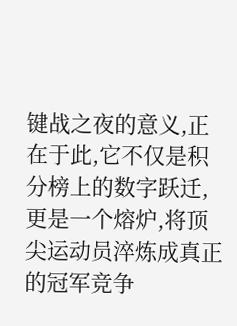键战之夜的意义,正在于此,它不仅是积分榜上的数字跃迁,更是一个熔炉,将顶尖运动员淬炼成真正的冠军竞争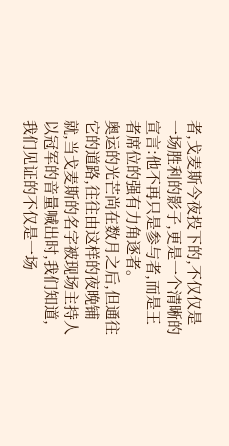者,戈麦斯今夜投下的,不仅仅是一场胜利的影子,更是一个清晰的宣言:他不再只是参与者,而是王者席位的强有力角逐者。
奥运的光芒尚在数月之后,但通往它的道路,往往由这样的夜晚铺就,当戈麦斯的名字被现场主持人以冠军的音量喊出时,我们知道,我们见证的不仅是一场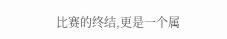比赛的终结,更是一个属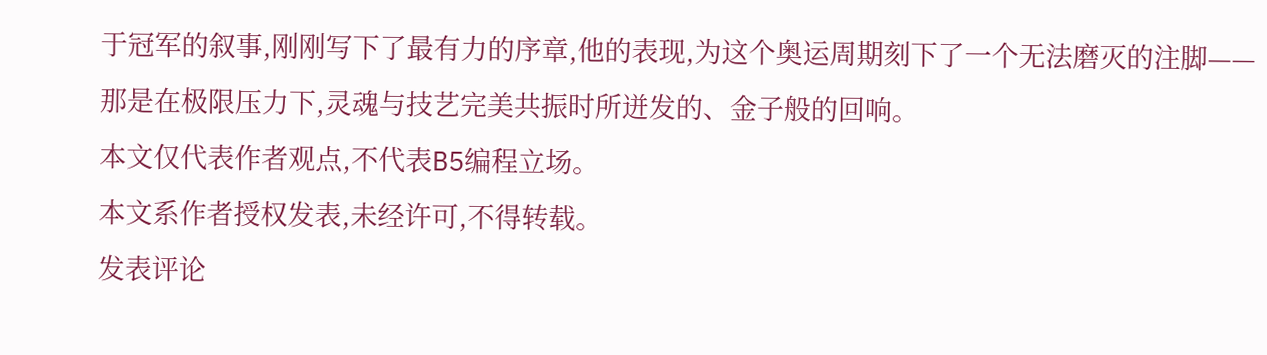于冠军的叙事,刚刚写下了最有力的序章,他的表现,为这个奥运周期刻下了一个无法磨灭的注脚——那是在极限压力下,灵魂与技艺完美共振时所迸发的、金子般的回响。
本文仅代表作者观点,不代表B5编程立场。
本文系作者授权发表,未经许可,不得转载。
发表评论